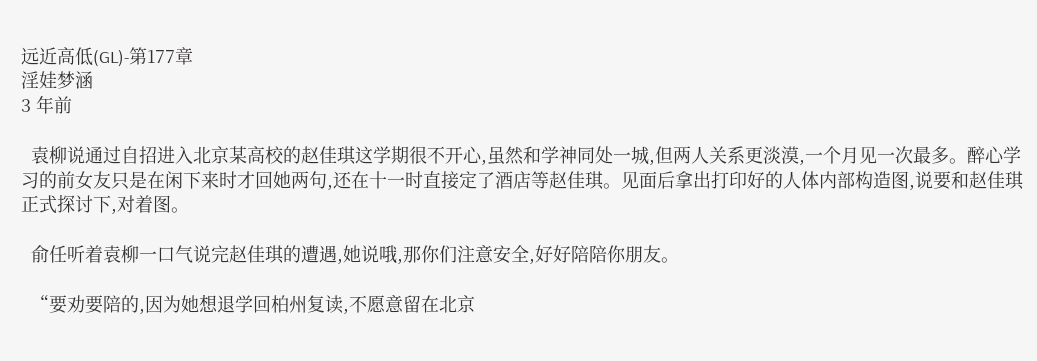远近高低(GL)-第177章
淫娃梦涵
3 年前

  袁柳说通过自招进入北京某高校的赵佳琪这学期很不开心,虽然和学神同处一城,但两人关系更淡漠,一个月见一次最多。醉心学习的前女友只是在闲下来时才回她两句,还在十一时直接定了酒店等赵佳琪。见面后拿出打印好的人体内部构造图,说要和赵佳琪正式探讨下,对着图。

  俞任听着袁柳一口气说完赵佳琪的遭遇,她说哦,那你们注意安全,好好陪陪你朋友。

  “要劝要陪的,因为她想退学回柏州复读,不愿意留在北京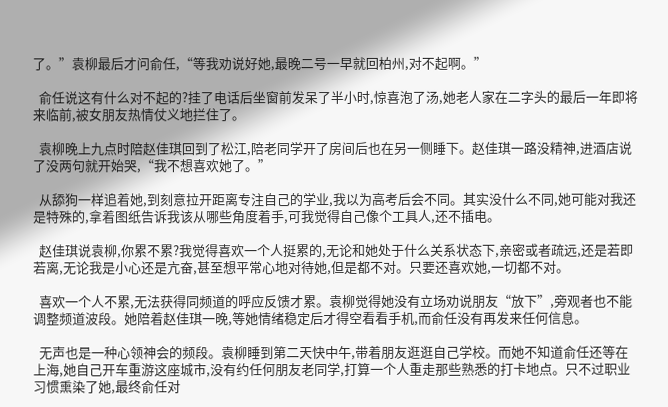了。”袁柳最后才问俞任,“等我劝说好她,最晚二号一早就回柏州,对不起啊。”

  俞任说这有什么对不起的?挂了电话后坐窗前发呆了半小时,惊喜泡了汤,她老人家在二字头的最后一年即将来临前,被女朋友热情仗义地拦住了。

  袁柳晚上九点时陪赵佳琪回到了松江,陪老同学开了房间后也在另一侧睡下。赵佳琪一路没精神,进酒店说了没两句就开始哭,“我不想喜欢她了。”

  从舔狗一样追着她,到刻意拉开距离专注自己的学业,我以为高考后会不同。其实没什么不同,她可能对我还是特殊的,拿着图纸告诉我该从哪些角度着手,可我觉得自己像个工具人,还不插电。

  赵佳琪说袁柳,你累不累?我觉得喜欢一个人挺累的,无论和她处于什么关系状态下,亲密或者疏远,还是若即若离,无论我是小心还是亢奋,甚至想平常心地对待她,但是都不对。只要还喜欢她,一切都不对。

  喜欢一个人不累,无法获得同频道的呼应反馈才累。袁柳觉得她没有立场劝说朋友“放下”,旁观者也不能调整频道波段。她陪着赵佳琪一晚,等她情绪稳定后才得空看看手机,而俞任没有再发来任何信息。

  无声也是一种心领神会的频段。袁柳睡到第二天快中午,带着朋友逛逛自己学校。而她不知道俞任还等在上海,她自己开车重游这座城市,没有约任何朋友老同学,打算一个人重走那些熟悉的打卡地点。只不过职业习惯熏染了她,最终俞任对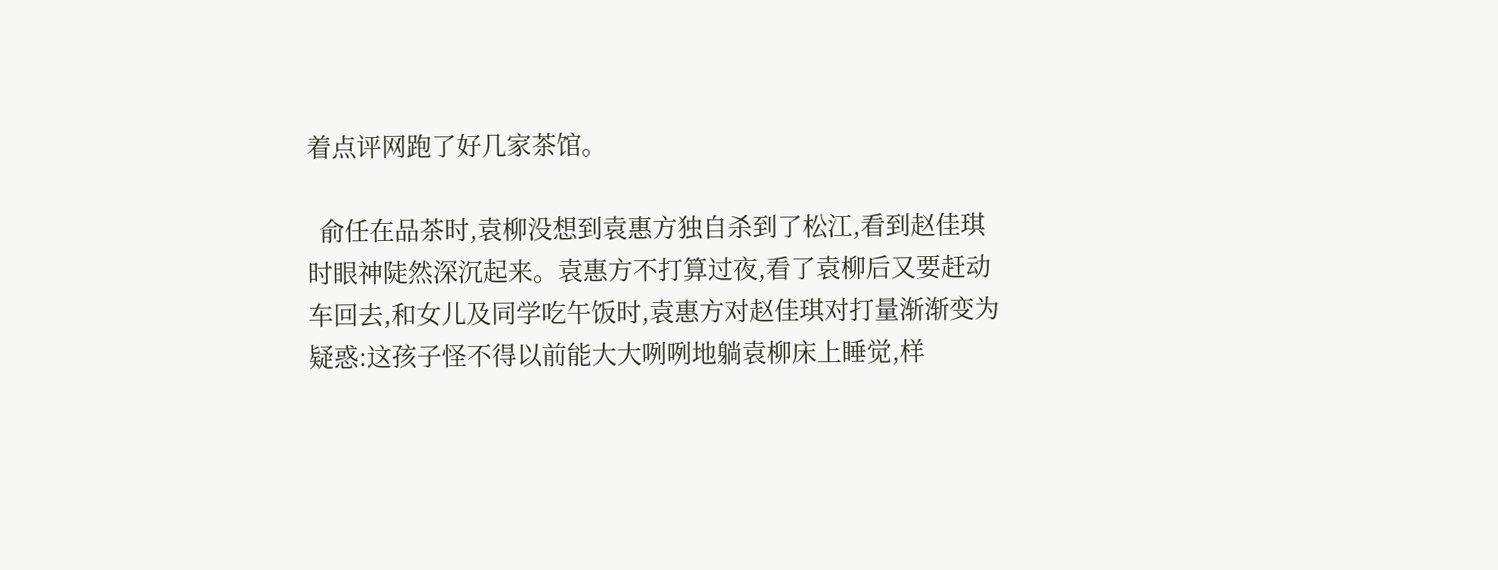着点评网跑了好几家茶馆。

  俞任在品茶时,袁柳没想到袁惠方独自杀到了松江,看到赵佳琪时眼神陡然深沉起来。袁惠方不打算过夜,看了袁柳后又要赶动车回去,和女儿及同学吃午饭时,袁惠方对赵佳琪对打量渐渐变为疑惑:这孩子怪不得以前能大大咧咧地躺袁柳床上睡觉,样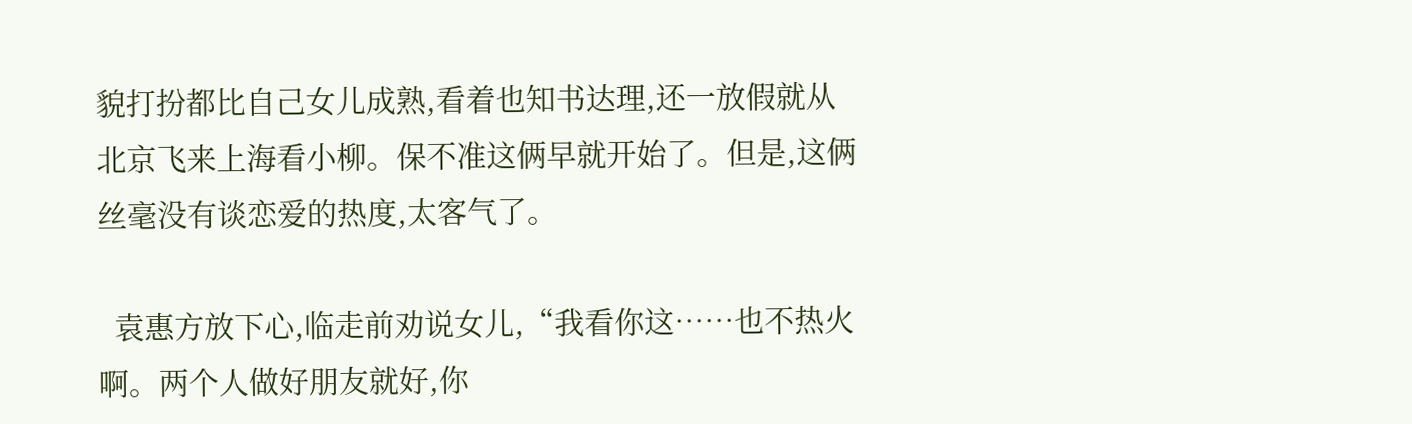貌打扮都比自己女儿成熟,看着也知书达理,还一放假就从北京飞来上海看小柳。保不准这俩早就开始了。但是,这俩丝毫没有谈恋爱的热度,太客气了。

  袁惠方放下心,临走前劝说女儿,“我看你这……也不热火啊。两个人做好朋友就好,你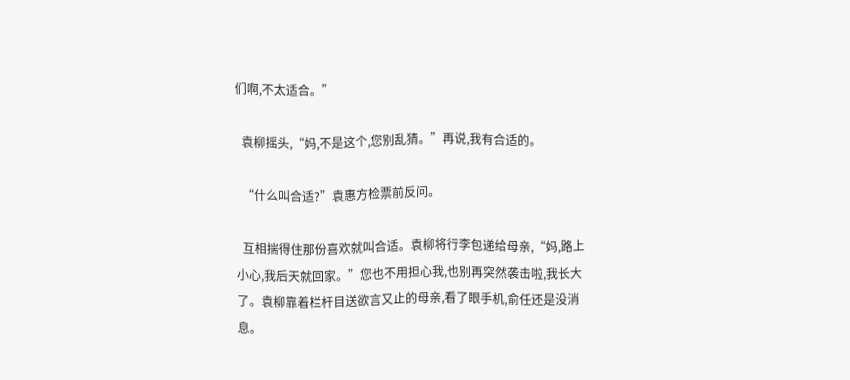们啊,不太适合。”

  袁柳摇头,“妈,不是这个,您别乱猜。”再说,我有合适的。

  “什么叫合适?”袁惠方检票前反问。

  互相揣得住那份喜欢就叫合适。袁柳将行李包递给母亲,“妈,路上小心,我后天就回家。”您也不用担心我,也别再突然袭击啦,我长大了。袁柳靠着栏杆目送欲言又止的母亲,看了眼手机,俞任还是没消息。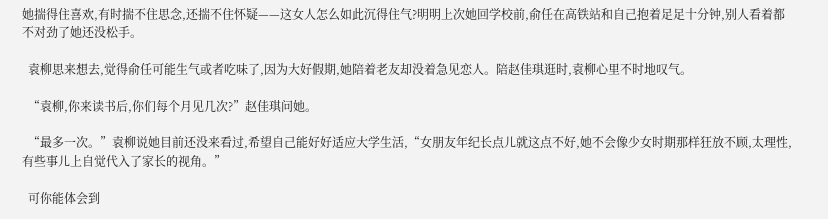她揣得住喜欢,有时揣不住思念,还揣不住怀疑——这女人怎么如此沉得住气?明明上次她回学校前,俞任在高铁站和自己抱着足足十分钟,别人看着都不对劲了她还没松手。

  袁柳思来想去,觉得俞任可能生气或者吃味了,因为大好假期,她陪着老友却没着急见恋人。陪赵佳琪逛时,袁柳心里不时地叹气。

  “袁柳,你来读书后,你们每个月见几次?”赵佳琪问她。

  “最多一次。”袁柳说她目前还没来看过,希望自己能好好适应大学生活,“女朋友年纪长点儿就这点不好,她不会像少女时期那样狂放不顾,太理性,有些事儿上自觉代入了家长的视角。”

  可你能体会到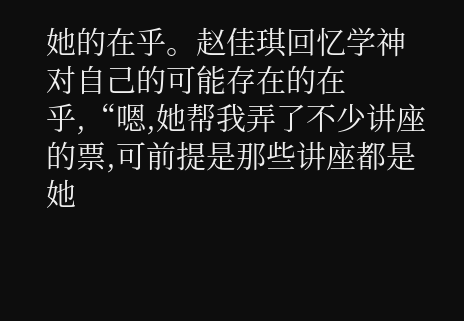她的在乎。赵佳琪回忆学神对自己的可能存在的在乎,“嗯,她帮我弄了不少讲座的票,可前提是那些讲座都是她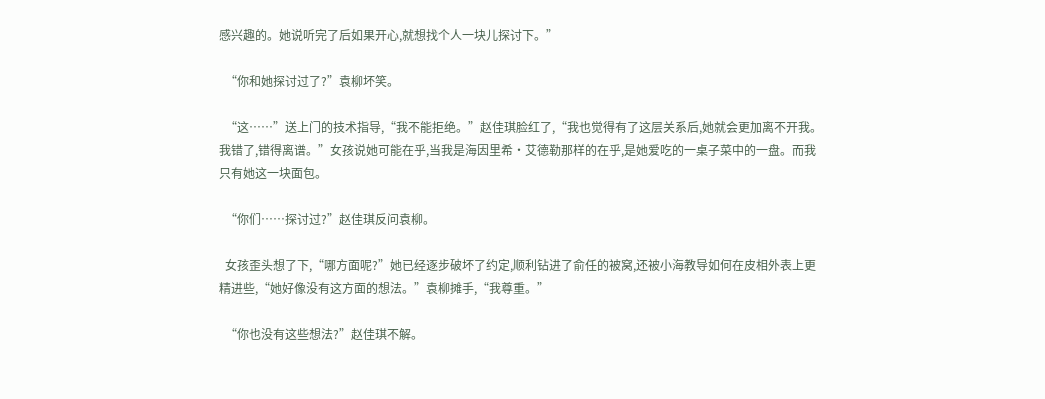感兴趣的。她说听完了后如果开心,就想找个人一块儿探讨下。”

  “你和她探讨过了?”袁柳坏笑。

  “这……”送上门的技术指导,“我不能拒绝。”赵佳琪脸红了,“我也觉得有了这层关系后,她就会更加离不开我。我错了,错得离谱。”女孩说她可能在乎,当我是海因里希·艾德勒那样的在乎,是她爱吃的一桌子菜中的一盘。而我只有她这一块面包。

  “你们……探讨过?”赵佳琪反问袁柳。

  女孩歪头想了下,“哪方面呢?”她已经逐步破坏了约定,顺利钻进了俞任的被窝,还被小海教导如何在皮相外表上更精进些,“她好像没有这方面的想法。”袁柳摊手,“我尊重。”

  “你也没有这些想法?”赵佳琪不解。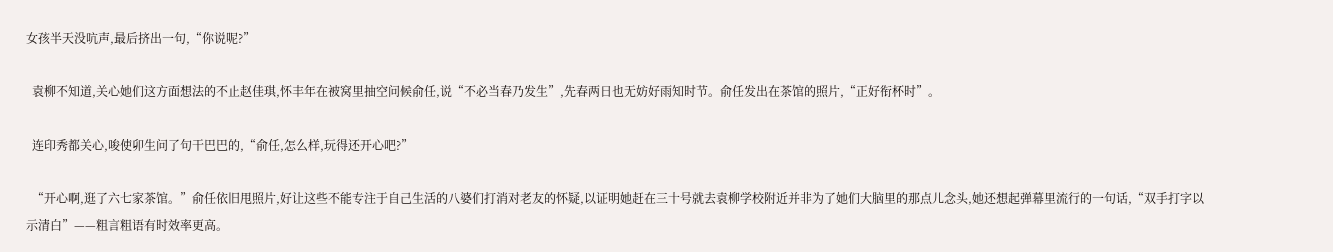女孩半天没吭声,最后挤出一句,“你说呢?”

  袁柳不知道,关心她们这方面想法的不止赵佳琪,怀丰年在被窝里抽空问候俞任,说“不必当春乃发生”,先春两日也无妨好雨知时节。俞任发出在茶馆的照片,“正好衔杯时”。

  连印秀都关心,唆使卯生问了句干巴巴的,“俞任,怎么样,玩得还开心吧?”

  “开心啊,逛了六七家茶馆。”俞任依旧甩照片,好让这些不能专注于自己生活的八婆们打消对老友的怀疑,以证明她赶在三十号就去袁柳学校附近并非为了她们大脑里的那点儿念头,她还想起弹幕里流行的一句话,“双手打字以示清白”——粗言粗语有时效率更高。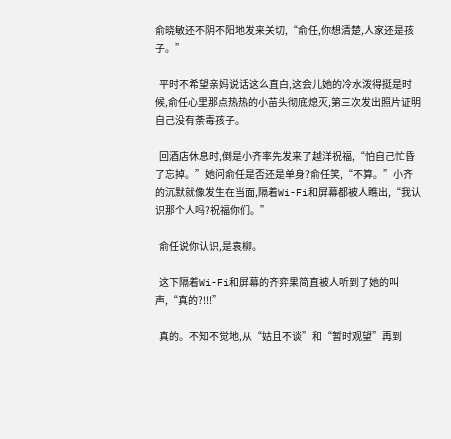俞晓敏还不阴不阳地发来关切,“俞任,你想清楚,人家还是孩子。”

  平时不希望亲妈说话这么直白,这会儿她的冷水泼得挺是时候,俞任心里那点热热的小苗头彻底熄灭,第三次发出照片证明自己没有荼毒孩子。

  回酒店休息时,倒是小齐率先发来了越洋祝福,“怕自己忙昏了忘掉。”她问俞任是否还是单身?俞任笑,“不算。”小齐的沉默就像发生在当面,隔着Wi-Fi和屏幕都被人瞧出,“我认识那个人吗?祝福你们。”

  俞任说你认识,是袁柳。

  这下隔着Wi-Fi和屏幕的齐弈果简直被人听到了她的叫声,“真的?!!!”

  真的。不知不觉地,从“姑且不谈”和“暂时观望”再到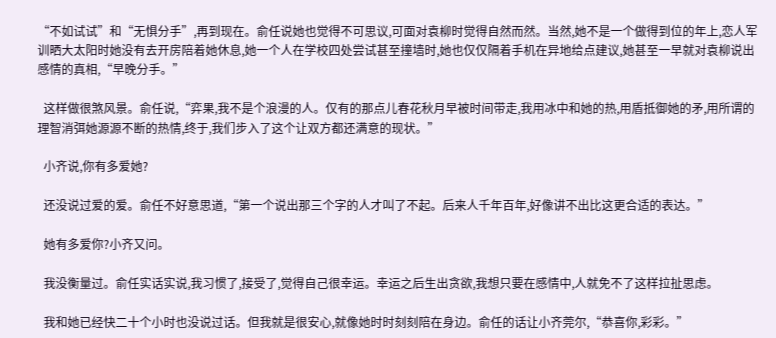“不如试试”和“无惧分手”,再到现在。俞任说她也觉得不可思议,可面对袁柳时觉得自然而然。当然,她不是一个做得到位的年上,恋人军训晒大太阳时她没有去开房陪着她休息,她一个人在学校四处尝试甚至撞墙时,她也仅仅隔着手机在异地给点建议,她甚至一早就对袁柳说出感情的真相,“早晚分手。”

  这样做很煞风景。俞任说,“弈果,我不是个浪漫的人。仅有的那点儿春花秋月早被时间带走,我用冰中和她的热,用盾抵御她的矛,用所谓的理智消弭她源源不断的热情,终于,我们步入了这个让双方都还满意的现状。”

  小齐说,你有多爱她?

  还没说过爱的爱。俞任不好意思道,“第一个说出那三个字的人才叫了不起。后来人千年百年,好像讲不出比这更合适的表达。”

  她有多爱你?小齐又问。

  我没衡量过。俞任实话实说,我习惯了,接受了,觉得自己很幸运。幸运之后生出贪欲,我想只要在感情中,人就免不了这样拉扯思虑。

  我和她已经快二十个小时也没说过话。但我就是很安心,就像她时时刻刻陪在身边。俞任的话让小齐莞尔,“恭喜你,彩彩。”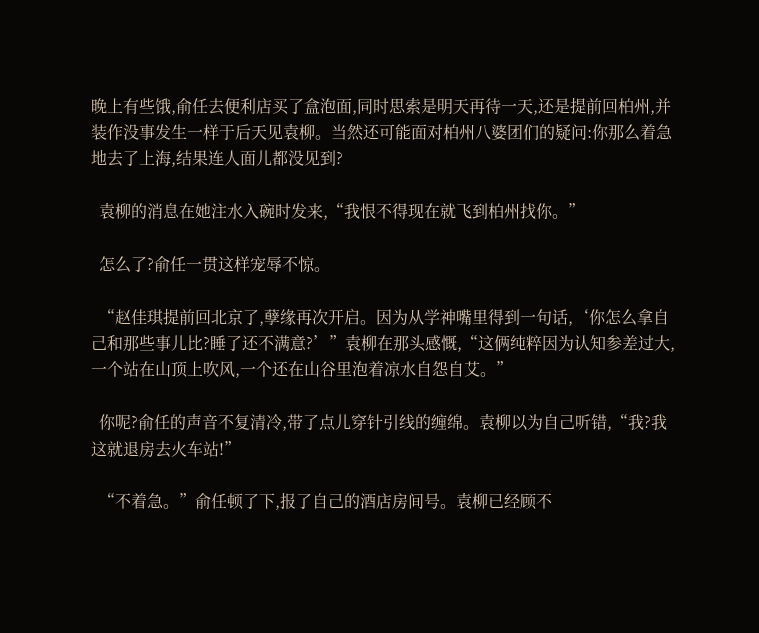晚上有些饿,俞任去便利店买了盒泡面,同时思索是明天再待一天,还是提前回柏州,并装作没事发生一样于后天见袁柳。当然还可能面对柏州八婆团们的疑问:你那么着急地去了上海,结果连人面儿都没见到?

  袁柳的消息在她注水入碗时发来,“我恨不得现在就飞到柏州找你。”

  怎么了?俞任一贯这样宠辱不惊。

  “赵佳琪提前回北京了,孽缘再次开启。因为从学神嘴里得到一句话,‘你怎么拿自己和那些事儿比?睡了还不满意?’”袁柳在那头感慨,“这俩纯粹因为认知参差过大,一个站在山顶上吹风,一个还在山谷里泡着凉水自怨自艾。”

  你呢?俞任的声音不复清冷,带了点儿穿针引线的缠绵。袁柳以为自己听错,“我?我这就退房去火车站!”

  “不着急。”俞任顿了下,报了自己的酒店房间号。袁柳已经顾不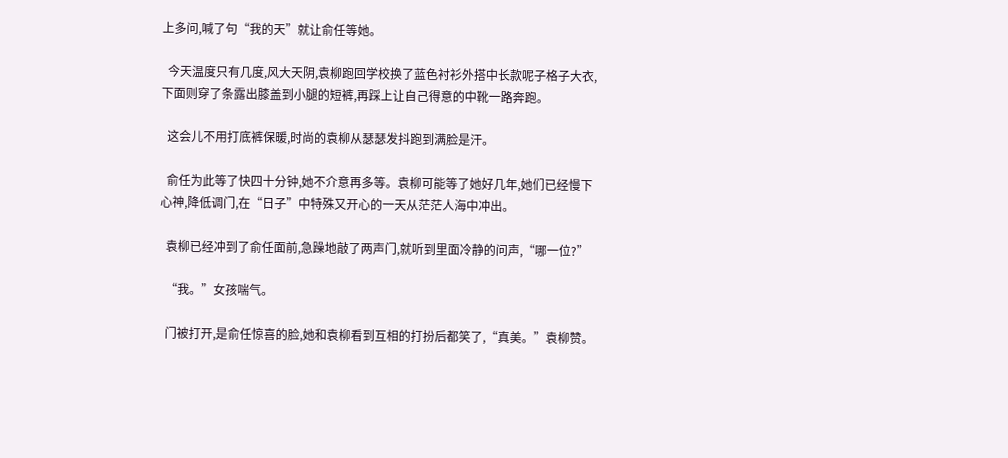上多问,喊了句“我的天”就让俞任等她。

  今天温度只有几度,风大天阴,袁柳跑回学校换了蓝色衬衫外搭中长款呢子格子大衣,下面则穿了条露出膝盖到小腿的短裤,再踩上让自己得意的中靴一路奔跑。

  这会儿不用打底裤保暖,时尚的袁柳从瑟瑟发抖跑到满脸是汗。

  俞任为此等了快四十分钟,她不介意再多等。袁柳可能等了她好几年,她们已经慢下心神,降低调门,在“日子”中特殊又开心的一天从茫茫人海中冲出。

  袁柳已经冲到了俞任面前,急躁地敲了两声门,就听到里面冷静的问声,“哪一位?”

  “我。”女孩喘气。

  门被打开,是俞任惊喜的脸,她和袁柳看到互相的打扮后都笑了,“真美。”袁柳赞。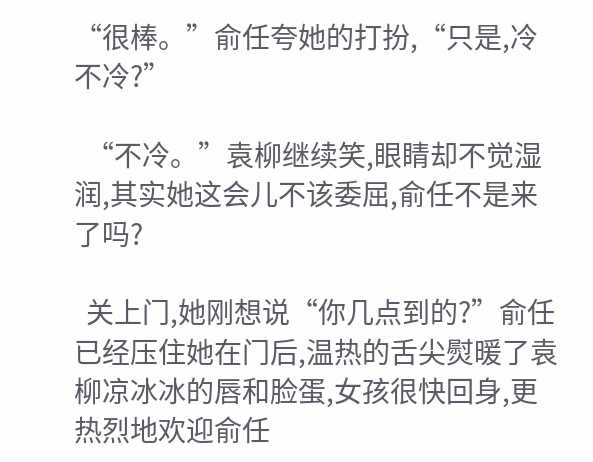“很棒。”俞任夸她的打扮,“只是,冷不冷?”

  “不冷。”袁柳继续笑,眼睛却不觉湿润,其实她这会儿不该委屈,俞任不是来了吗?

  关上门,她刚想说“你几点到的?”俞任已经压住她在门后,温热的舌尖熨暖了袁柳凉冰冰的唇和脸蛋,女孩很快回身,更热烈地欢迎俞任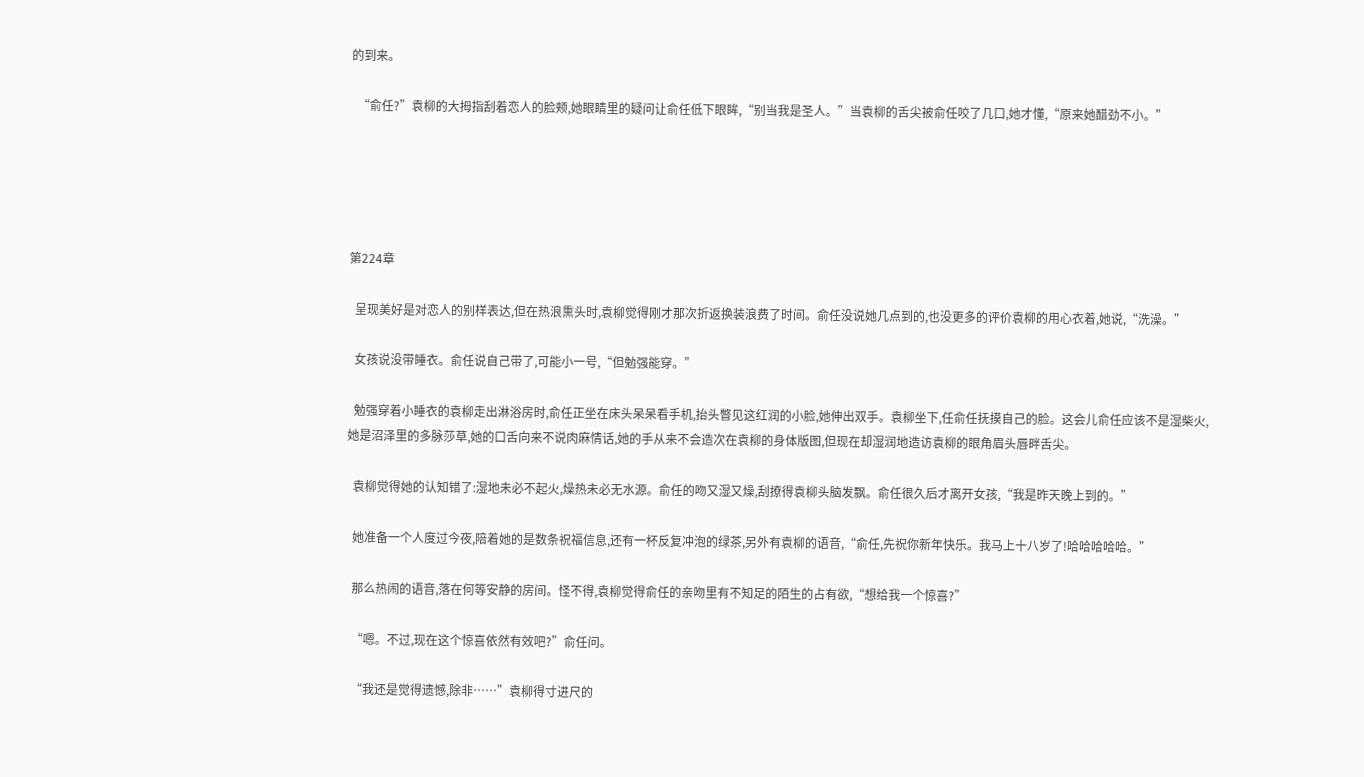的到来。

  “俞任?”袁柳的大拇指刮着恋人的脸颊,她眼睛里的疑问让俞任低下眼眸,“别当我是圣人。”当袁柳的舌尖被俞任咬了几口,她才懂,“原来她醋劲不小。”





第224章

  呈现美好是对恋人的别样表达,但在热浪熏头时,袁柳觉得刚才那次折返换装浪费了时间。俞任没说她几点到的,也没更多的评价袁柳的用心衣着,她说,“洗澡。”

  女孩说没带睡衣。俞任说自己带了,可能小一号,“但勉强能穿。”

  勉强穿着小睡衣的袁柳走出淋浴房时,俞任正坐在床头呆呆看手机,抬头瞥见这红润的小脸,她伸出双手。袁柳坐下,任俞任抚摸自己的脸。这会儿俞任应该不是湿柴火,她是沼泽里的多脉莎草,她的口舌向来不说肉麻情话,她的手从来不会造次在袁柳的身体版图,但现在却湿润地造访袁柳的眼角眉头唇畔舌尖。

  袁柳觉得她的认知错了:湿地未必不起火,燥热未必无水源。俞任的吻又湿又燥,刮撩得袁柳头脑发飘。俞任很久后才离开女孩,“我是昨天晚上到的。”

  她准备一个人度过今夜,陪着她的是数条祝福信息,还有一杯反复冲泡的绿茶,另外有袁柳的语音,“俞任,先祝你新年快乐。我马上十八岁了!哈哈哈哈哈。”

  那么热闹的语音,落在何等安静的房间。怪不得,袁柳觉得俞任的亲吻里有不知足的陌生的占有欲,“想给我一个惊喜?”

  “嗯。不过,现在这个惊喜依然有效吧?”俞任问。

  “我还是觉得遗憾,除非……”袁柳得寸进尺的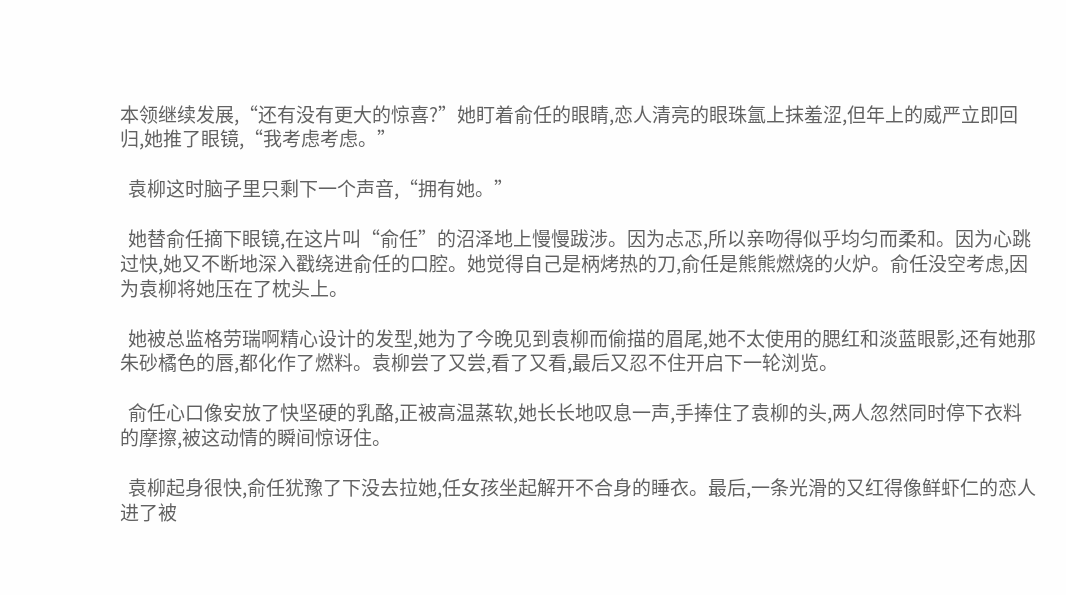本领继续发展,“还有没有更大的惊喜?”她盯着俞任的眼睛,恋人清亮的眼珠氲上抹羞涩,但年上的威严立即回归,她推了眼镜,“我考虑考虑。”

  袁柳这时脑子里只剩下一个声音,“拥有她。”

  她替俞任摘下眼镜,在这片叫“俞任”的沼泽地上慢慢跋涉。因为忐忑,所以亲吻得似乎均匀而柔和。因为心跳过快,她又不断地深入戳绕进俞任的口腔。她觉得自己是柄烤热的刀,俞任是熊熊燃烧的火炉。俞任没空考虑,因为袁柳将她压在了枕头上。

  她被总监格劳瑞啊精心设计的发型,她为了今晚见到袁柳而偷描的眉尾,她不太使用的腮红和淡蓝眼影,还有她那朱砂橘色的唇,都化作了燃料。袁柳尝了又尝,看了又看,最后又忍不住开启下一轮浏览。

  俞任心口像安放了快坚硬的乳酪,正被高温蒸软,她长长地叹息一声,手捧住了袁柳的头,两人忽然同时停下衣料的摩擦,被这动情的瞬间惊讶住。

  袁柳起身很快,俞任犹豫了下没去拉她,任女孩坐起解开不合身的睡衣。最后,一条光滑的又红得像鲜虾仁的恋人进了被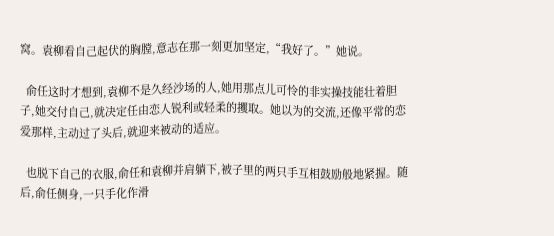窝。袁柳看自己起伏的胸膛,意志在那一刻更加坚定,“我好了。”她说。

  俞任这时才想到,袁柳不是久经沙场的人,她用那点儿可怜的非实操技能壮着胆子,她交付自己,就决定任由恋人锐利或轻柔的攫取。她以为的交流,还像平常的恋爱那样,主动过了头后,就迎来被动的适应。

  也脱下自己的衣服,俞任和袁柳并肩躺下,被子里的两只手互相鼓励般地紧握。随后,俞任侧身,一只手化作滑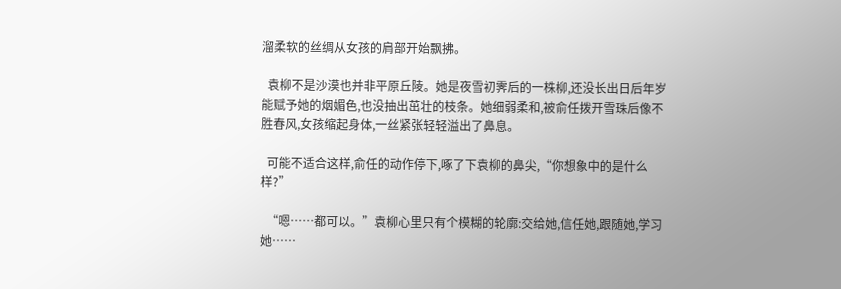溜柔软的丝绸从女孩的肩部开始飘拂。

  袁柳不是沙漠也并非平原丘陵。她是夜雪初霁后的一株柳,还没长出日后年岁能赋予她的烟媚色,也没抽出茁壮的枝条。她细弱柔和,被俞任拨开雪珠后像不胜春风,女孩缩起身体,一丝紧张轻轻溢出了鼻息。

  可能不适合这样,俞任的动作停下,啄了下袁柳的鼻尖,“你想象中的是什么样?”

  “嗯……都可以。”袁柳心里只有个模糊的轮廓:交给她,信任她,跟随她,学习她……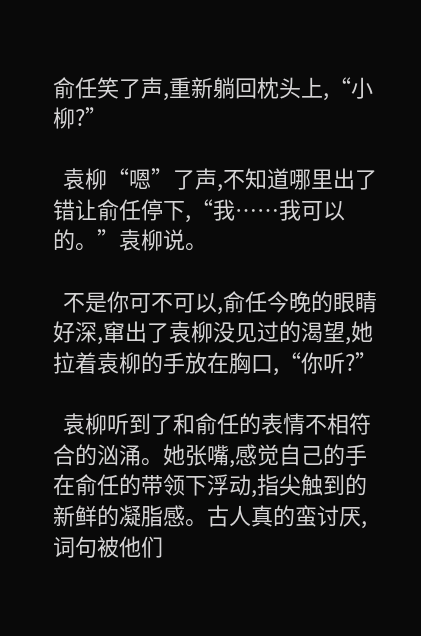俞任笑了声,重新躺回枕头上,“小柳?”

  袁柳“嗯”了声,不知道哪里出了错让俞任停下,“我……我可以的。”袁柳说。

  不是你可不可以,俞任今晚的眼睛好深,窜出了袁柳没见过的渴望,她拉着袁柳的手放在胸口,“你听?”

  袁柳听到了和俞任的表情不相符合的汹涌。她张嘴,感觉自己的手在俞任的带领下浮动,指尖触到的新鲜的凝脂感。古人真的蛮讨厌,词句被他们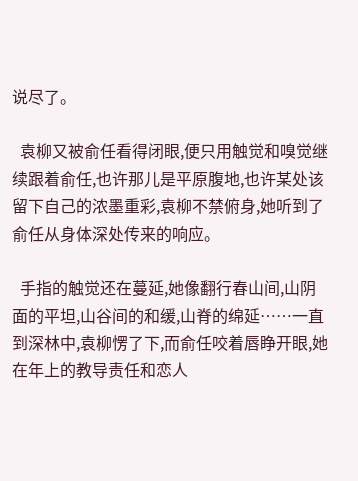说尽了。

  袁柳又被俞任看得闭眼,便只用触觉和嗅觉继续跟着俞任,也许那儿是平原腹地,也许某处该留下自己的浓墨重彩,袁柳不禁俯身,她听到了俞任从身体深处传来的响应。

  手指的触觉还在蔓延,她像翻行春山间,山阴面的平坦,山谷间的和缓,山脊的绵延……一直到深林中,袁柳愣了下,而俞任咬着唇睁开眼,她在年上的教导责任和恋人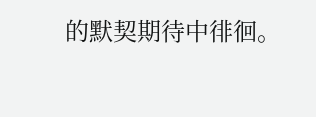的默契期待中徘徊。